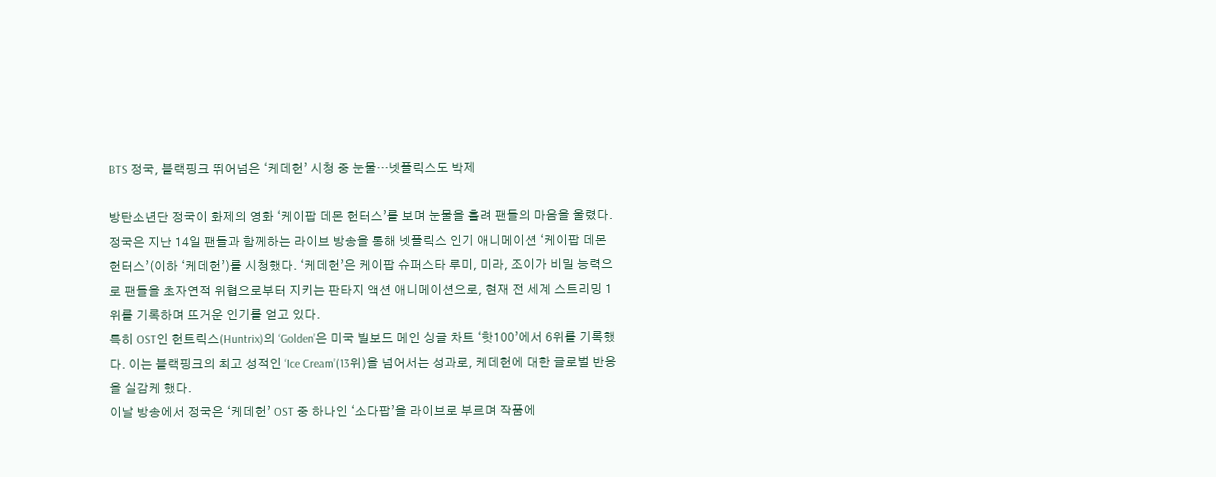BTS 정국, 블랙핑크 뛰어넘은 ‘케데헌’ 시청 중 눈물…넷플릭스도 박제

방탄소년단 정국이 화제의 영화 ‘케이팝 데몬 헌터스’를 보며 눈물을 흘려 팬들의 마음을 울렸다.
정국은 지난 14일 팬들과 함께하는 라이브 방송을 통해 넷플릭스 인기 애니메이션 ‘케이팝 데몬 헌터스’(이하 ‘케데헌’)를 시청했다. ‘케데헌’은 케이팝 슈퍼스타 루미, 미라, 조이가 비밀 능력으로 팬들을 초자연적 위협으로부터 지키는 판타지 액션 애니메이션으로, 현재 전 세계 스트리밍 1위를 기록하며 뜨거운 인기를 얻고 있다.
특히 OST인 헌트릭스(Huntrix)의 ‘Golden’은 미국 빌보드 메인 싱글 차트 ‘핫100’에서 6위를 기록했다. 이는 블랙핑크의 최고 성적인 ‘Ice Cream’(13위)을 넘어서는 성과로, 케데헌에 대한 글로벌 반응을 실감케 했다.
이날 방송에서 정국은 ‘케데헌’ OST 중 하나인 ‘소다팝’을 라이브로 부르며 작품에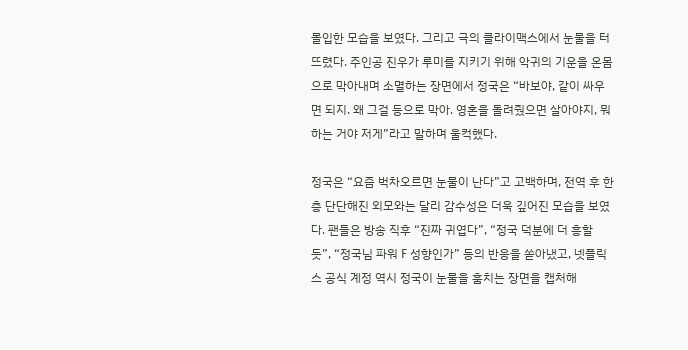몰입한 모습을 보였다. 그리고 극의 클라이맥스에서 눈물을 터뜨렸다. 주인공 진우가 루미를 지키기 위해 악귀의 기운을 온몸으로 막아내며 소멸하는 장면에서 정국은 “바보야, 같이 싸우면 되지. 왜 그걸 등으로 막아. 영혼을 돌려줬으면 살아야지, 뭐 하는 거야 저게”라고 말하며 울컥했다.

정국은 “요즘 벅차오르면 눈물이 난다”고 고백하며, 전역 후 한층 단단해진 외모와는 달리 감수성은 더욱 깊어진 모습을 보였다. 팬들은 방송 직후 “진짜 귀엽다”, “정국 덕분에 더 흥할 듯”, “정국님 파워 F 성향인가” 등의 반응을 쏟아냈고, 넷플릭스 공식 계정 역시 정국이 눈물을 훔치는 장면을 캡처해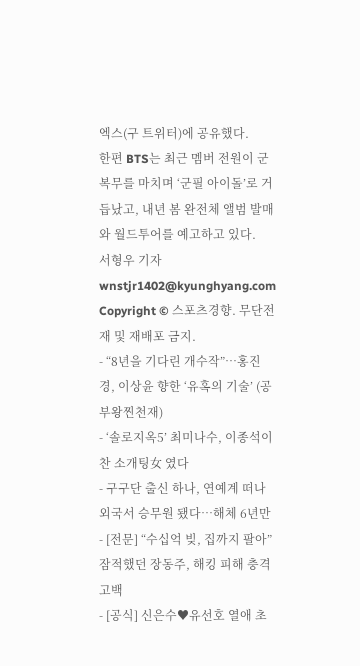엑스(구 트위터)에 공유했다.
한편 BTS는 최근 멤버 전원이 군 복무를 마치며 ‘군필 아이돌’로 거듭났고, 내년 봄 완전체 앨범 발매와 월드투어를 예고하고 있다.
서형우 기자 wnstjr1402@kyunghyang.com
Copyright © 스포츠경향. 무단전재 및 재배포 금지.
- “8년을 기다린 개수작”…홍진경, 이상윤 향한 ‘유혹의 기술’ (공부왕찐천재)
- ‘솔로지옥5’ 최미나수, 이종석이 찬 소개팅女 였다
- 구구단 출신 하나, 연예계 떠나 외국서 승무원 됐다…해체 6년만
- [전문] “수십억 빚, 집까지 팔아” 잠적했던 장동주, 해킹 피해 충격 고백
- [공식] 신은수♥유선호 열애 초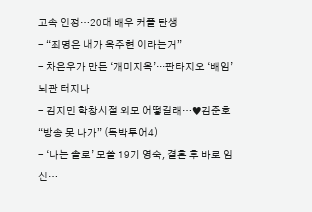고속 인정…20대 배우 커플 탄생
- “죄명은 내가 옥주현 이라는거”
- 차은우가 만든 ‘개미지옥’···판타지오 ‘배임’ 뇌관 터지나
- 김지민 학창시절 외모 어떻길래…♥김준호 “방송 못 나가” (독박투어4)
- ‘나는 솔로’ 모쏠 19기 영숙, 결혼 후 바로 임신…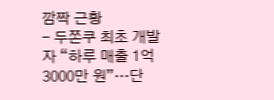깜짝 근황
- 두쫀쿠 최초 개발자 “하루 매출 1억3000만 원”…단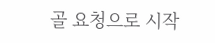골 요청으로 시작